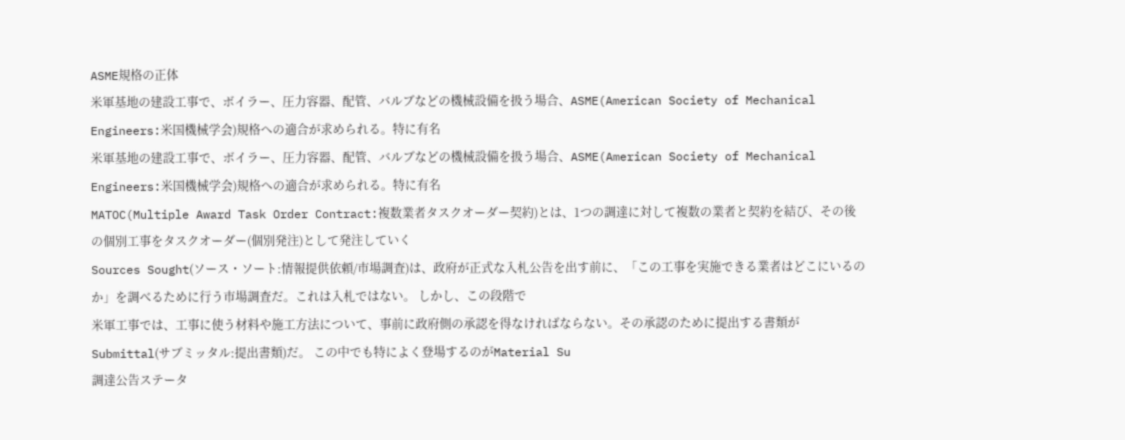ASME規格の正体
米軍基地の建設工事で、ボイラー、圧力容器、配管、バルブなどの機械設備を扱う場合、ASME(American Society of Mechanical Engineers:米国機械学会)規格への適合が求められる。特に有名
米軍基地の建設工事で、ボイラー、圧力容器、配管、バルブなどの機械設備を扱う場合、ASME(American Society of Mechanical Engineers:米国機械学会)規格への適合が求められる。特に有名
MATOC(Multiple Award Task Order Contract:複数業者タスクオーダー契約)とは、1つの調達に対して複数の業者と契約を結び、その後の個別工事をタスクオーダー(個別発注)として発注していく
Sources Sought(ソース・ソート:情報提供依頼/市場調査)は、政府が正式な入札公告を出す前に、「この工事を実施できる業者はどこにいるのか」を調べるために行う市場調査だ。これは入札ではない。 しかし、この段階で
米軍工事では、工事に使う材料や施工方法について、事前に政府側の承認を得なければならない。その承認のために提出する書類がSubmittal(サブミッタル:提出書類)だ。 この中でも特によく登場するのがMaterial Su
調達公告ステータ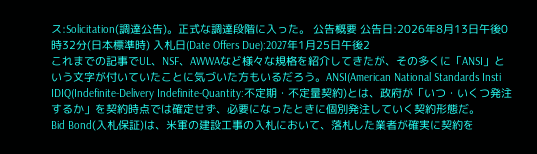ス:Solicitation(調達公告)。正式な調達段階に入った。 公告概要 公告日:2026年8月13日午後0時32分(日本標準時) 入札日(Date Offers Due):2027年1月25日午後2
これまでの記事でUL、NSF、AWWAなど様々な規格を紹介してきたが、その多くに「ANSI」という文字が付いていたことに気づいた方もいるだろう。ANSI(American National Standards Insti
IDIQ(Indefinite-Delivery Indefinite-Quantity:不定期・不定量契約)とは、政府が「いつ・いくつ発注するか」を契約時点では確定せず、必要になったときに個別発注していく契約形態だ。
Bid Bond(入札保証)は、米軍の建設工事の入札において、落札した業者が確実に契約を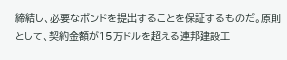締結し、必要なボンドを提出することを保証するものだ。原則として、契約金額が15万ドルを超える連邦建設工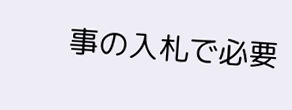事の入札で必要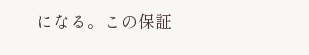になる。この保証